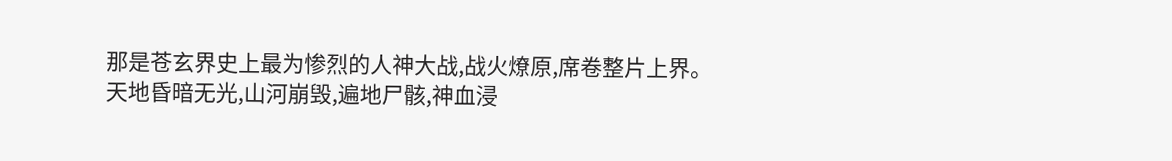那是苍玄界史上最为惨烈的人神大战,战火燎原,席卷整片上界。
天地昏暗无光,山河崩毁,遍地尸骸,神血浸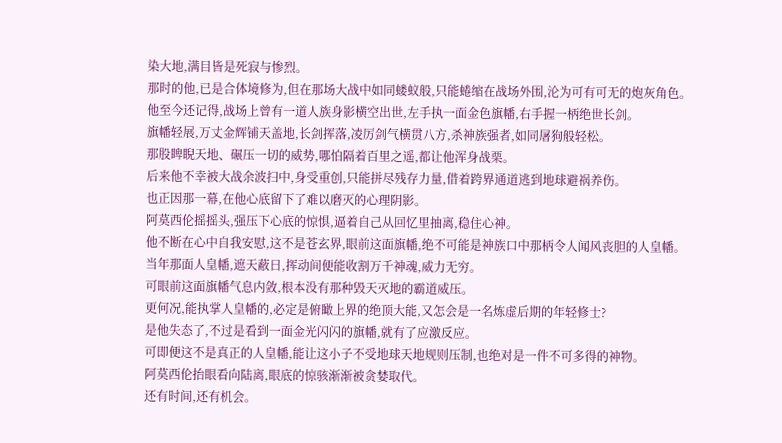染大地,满目皆是死寂与惨烈。
那时的他,已是合体境修为,但在那场大战中如同蝼蚁般,只能蜷缩在战场外围,沦为可有可无的炮灰角色。
他至今还记得,战场上曾有一道人族身影横空出世,左手执一面金色旗幡,右手握一柄绝世长剑。
旗幡轻展,万丈金辉铺天盖地,长剑挥落,凌厉剑气横贯八方,杀神族强者,如同屠狗般轻松。
那股睥睨天地、碾压一切的威势,哪怕隔着百里之遥,都让他浑身战栗。
后来他不幸被大战余波扫中,身受重创,只能拼尽残存力量,借着跨界通道逃到地球避祸养伤。
也正因那一幕,在他心底留下了难以磨灭的心理阴影。
阿莫西伦摇摇头,强压下心底的惊惧,逼着自己从回忆里抽离,稳住心神。
他不断在心中自我安慰,这不是苍玄界,眼前这面旗幡,绝不可能是神族口中那柄令人闻风丧胆的人皇幡。
当年那面人皇幡,遮天蔽日,挥动间便能收割万千神魂,威力无穷。
可眼前这面旗幡气息内敛,根本没有那种毁天灭地的霸道威压。
更何况,能执掌人皇幡的,必定是俯瞰上界的绝顶大能,又怎会是一名炼虚后期的年轻修士?
是他失态了,不过是看到一面金光闪闪的旗幡,就有了应激反应。
可即便这不是真正的人皇幡,能让这小子不受地球天地规则压制,也绝对是一件不可多得的神物。
阿莫西伦抬眼看向陆离,眼底的惊骇渐渐被贪婪取代。
还有时间,还有机会。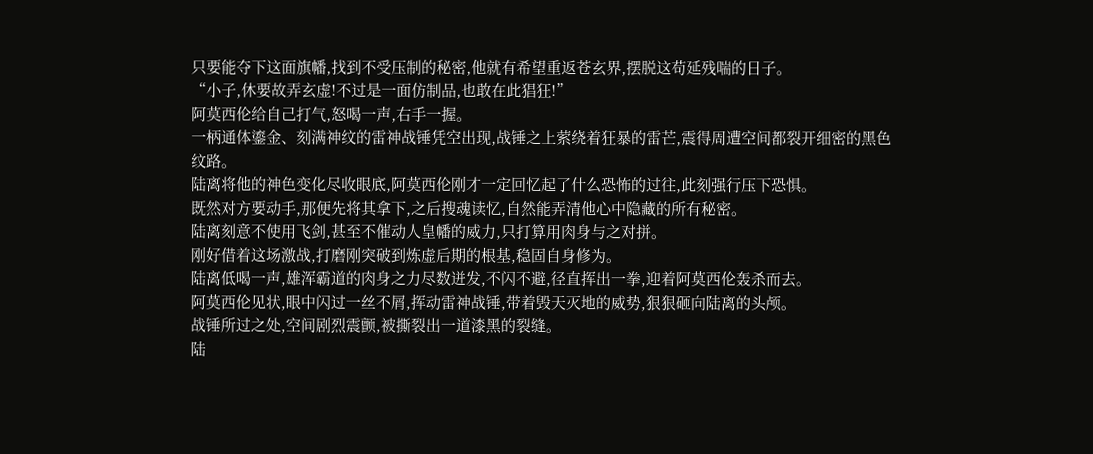只要能夺下这面旗幡,找到不受压制的秘密,他就有希望重返苍玄界,摆脱这苟延残喘的日子。
“小子,休要故弄玄虚!不过是一面仿制品,也敢在此猖狂!”
阿莫西伦给自己打气,怒喝一声,右手一握。
一柄通体鎏金、刻满神纹的雷神战锤凭空出现,战锤之上萦绕着狂暴的雷芒,震得周遭空间都裂开细密的黑色纹路。
陆离将他的神色变化尽收眼底,阿莫西伦刚才一定回忆起了什么恐怖的过往,此刻强行压下恐惧。
既然对方要动手,那便先将其拿下,之后搜魂读忆,自然能弄清他心中隐藏的所有秘密。
陆离刻意不使用飞剑,甚至不催动人皇幡的威力,只打算用肉身与之对拼。
刚好借着这场激战,打磨刚突破到炼虚后期的根基,稳固自身修为。
陆离低喝一声,雄浑霸道的肉身之力尽数迸发,不闪不避,径直挥出一拳,迎着阿莫西伦轰杀而去。
阿莫西伦见状,眼中闪过一丝不屑,挥动雷神战锤,带着毁天灭地的威势,狠狠砸向陆离的头颅。
战锤所过之处,空间剧烈震颤,被撕裂出一道漆黑的裂缝。
陆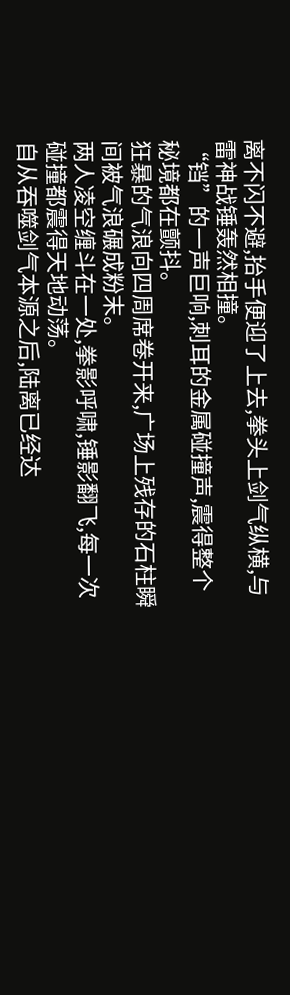离不闪不避,抬手便迎了上去,拳头上剑气纵横,与雷神战锤轰然相撞。
“铛”的一声巨响,刺耳的金属碰撞声,震得整个秘境都在颤抖。
狂暴的气浪向四周席卷开来,广场上残存的石柱瞬间被气浪碾成粉末。
两人凌空缠斗在一处,拳影呼啸,锤影翻飞,每一次碰撞都震得天地动荡。
自从吞噬剑气本源之后,陆离已经达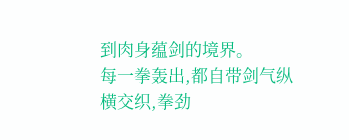到肉身蕴剑的境界。
每一拳轰出,都自带剑气纵横交织,拳劲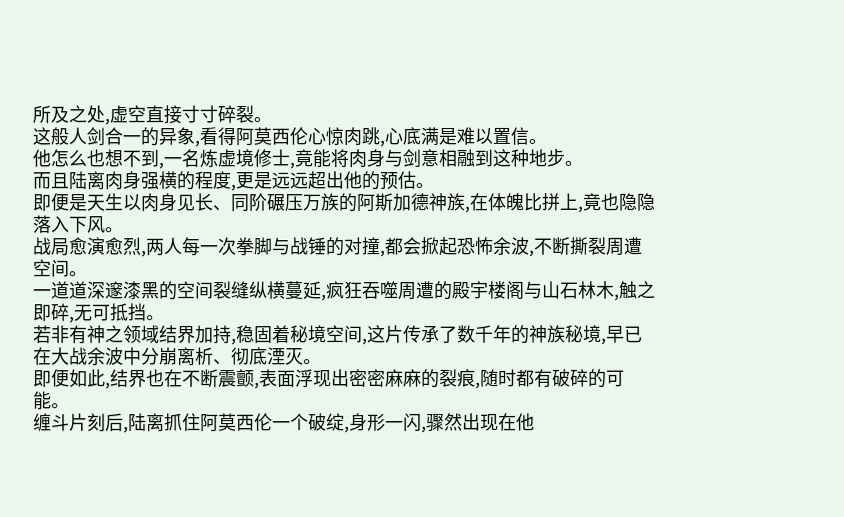所及之处,虚空直接寸寸碎裂。
这般人剑合一的异象,看得阿莫西伦心惊肉跳,心底满是难以置信。
他怎么也想不到,一名炼虚境修士,竟能将肉身与剑意相融到这种地步。
而且陆离肉身强横的程度,更是远远超出他的预估。
即便是天生以肉身见长、同阶碾压万族的阿斯加德神族,在体魄比拼上,竟也隐隐落入下风。
战局愈演愈烈,两人每一次拳脚与战锤的对撞,都会掀起恐怖余波,不断撕裂周遭空间。
一道道深邃漆黑的空间裂缝纵横蔓延,疯狂吞噬周遭的殿宇楼阁与山石林木,触之即碎,无可抵挡。
若非有神之领域结界加持,稳固着秘境空间,这片传承了数千年的神族秘境,早已在大战余波中分崩离析、彻底湮灭。
即便如此,结界也在不断震颤,表面浮现出密密麻麻的裂痕,随时都有破碎的可能。
缠斗片刻后,陆离抓住阿莫西伦一个破绽,身形一闪,骤然出现在他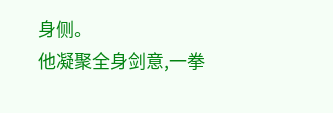身侧。
他凝聚全身剑意,一拳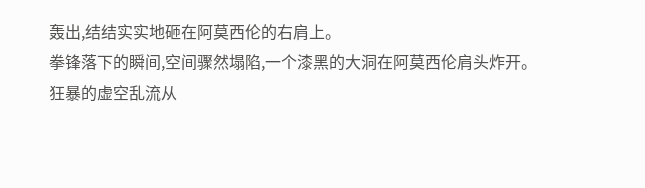轰出,结结实实地砸在阿莫西伦的右肩上。
拳锋落下的瞬间,空间骤然塌陷,一个漆黑的大洞在阿莫西伦肩头炸开。
狂暴的虚空乱流从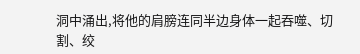洞中涌出,将他的肩膀连同半边身体一起吞噬、切割、绞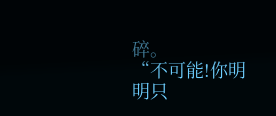碎。
“不可能!你明明只